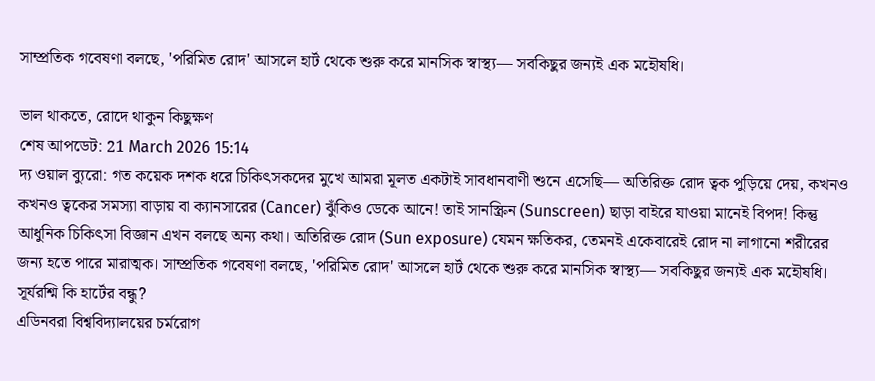সাম্প্রতিক গবেষণা বলছে, 'পরিমিত রোদ' আসলে হার্ট থেকে শুরু করে মানসিক স্বাস্থ্য— সবকিছুর জন্যই এক মহৌষধি।

ভাল থাকতে, রোদে থাকুন কিছুক্ষণ
শেষ আপডেট: 21 March 2026 15:14
দ্য ওয়াল ব্যুরো: গত কয়েক দশক ধরে চিকিৎসকদের মুখে আমরা মূলত একটাই সাবধানবাণী শুনে এসেছি— অতিরিক্ত রোদ ত্বক পুড়িয়ে দেয়, কখনও কখনও ত্বকের সমস্যা বাড়ায় বা ক্যানসারের (Cancer) ঝুঁকিও ডেকে আনে! তাই সানস্ক্রিন (Sunscreen) ছাড়া বাইরে যাওয়া মানেই বিপদ! কিন্তু আধুনিক চিকিৎসা বিজ্ঞান এখন বলছে অন্য কথা। অতিরিক্ত রোদ (Sun exposure) যেমন ক্ষতিকর, তেমনই একেবারেই রোদ না লাগানো শরীরের জন্য হতে পারে মারাত্মক। সাম্প্রতিক গবেষণা বলছে, 'পরিমিত রোদ' আসলে হার্ট থেকে শুরু করে মানসিক স্বাস্থ্য— সবকিছুর জন্যই এক মহৌষধি।
সূর্যরশ্মি কি হার্টের বন্ধু?
এডিনবরা বিশ্ববিদ্যালয়ের চর্মরোগ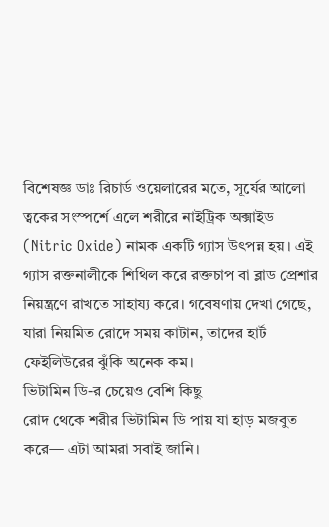বিশেষজ্ঞ ডাঃ রিচার্ড ওয়েলারের মতে, সূর্যের আলো ত্বকের সংস্পর্শে এলে শরীরে নাইট্রিক অক্সাইড (Nitric Oxide) নামক একটি গ্যাস উৎপন্ন হয়। এই গ্যাস রক্তনালীকে শিথিল করে রক্তচাপ বা ব্লাড প্রেশার নিয়ন্ত্রণে রাখতে সাহায্য করে। গবেষণায় দেখা গেছে, যারা নিয়মিত রোদে সময় কাটান, তাদের হার্ট ফেইলিউরের ঝুঁকি অনেক কম।
ভিটামিন ডি-র চেয়েও বেশি কিছু
রোদ থেকে শরীর ভিটামিন ডি পায় যা হাড় মজবুত করে— এটা আমরা সবাই জানি।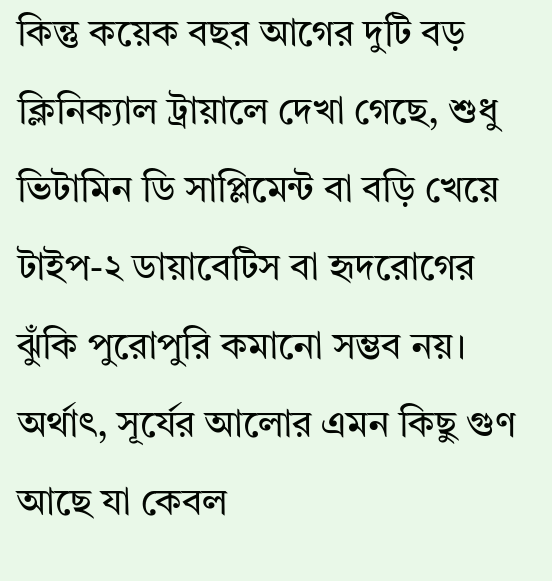কিন্তু কয়েক বছর আগের দুটি বড় ক্লিনিক্যাল ট্রায়ালে দেখা গেছে, শুধু ভিটামিন ডি সাপ্লিমেন্ট বা বড়ি খেয়ে টাইপ-২ ডায়াবেটিস বা হৃদরোগের ঝুঁকি পুরোপুরি কমানো সম্ভব নয়। অর্থাৎ, সূর্যের আলোর এমন কিছু গুণ আছে যা কেবল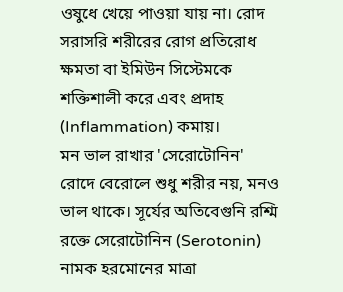ওষুধে খেয়ে পাওয়া যায় না। রোদ সরাসরি শরীরের রোগ প্রতিরোধ ক্ষমতা বা ইমিউন সিস্টেমকে শক্তিশালী করে এবং প্রদাহ (Inflammation) কমায়।
মন ভাল রাখার 'সেরোটোনিন'
রোদে বেরোলে শুধু শরীর নয়, মনও ভাল থাকে। সূর্যের অতিবেগুনি রশ্মি রক্তে সেরোটোনিন (Serotonin) নামক হরমোনের মাত্রা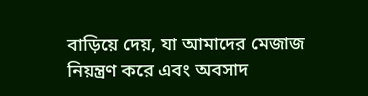বাড়িয়ে দেয়, যা আমাদের মেজাজ নিয়ন্ত্রণ করে এবং অবসাদ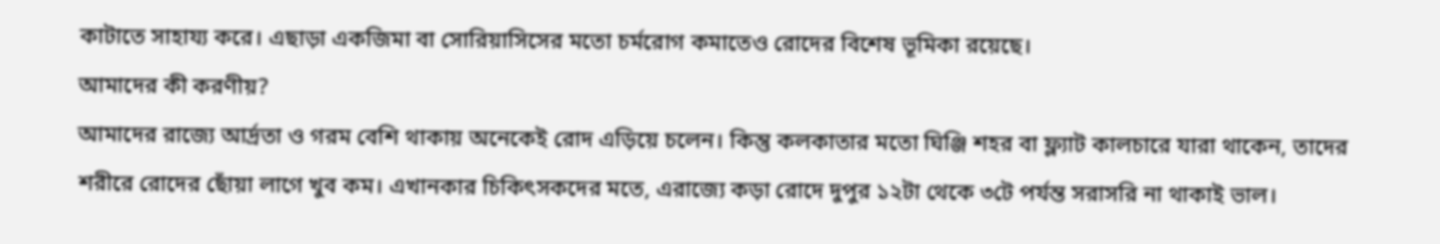কাটাতে সাহায্য করে। এছাড়া একজিমা বা সোরিয়াসিসের মতো চর্মরোগ কমাতেও রোদের বিশেষ ভূমিকা রয়েছে।
আমাদের কী করণীয়?
আমাদের রাজ্যে আর্দ্রতা ও গরম বেশি থাকায় অনেকেই রোদ এড়িয়ে চলেন। কিন্তু কলকাতার মতো ঘিঞ্জি শহর বা ফ্ল্যাট কালচারে যারা থাকেন, তাদের শরীরে রোদের ছোঁয়া লাগে খুব কম। এখানকার চিকিৎসকদের মতে, এরাজ্যে কড়া রোদে দুপুর ১২টা থেকে ৩টে পর্যন্ত সরাসরি না থাকাই ভাল।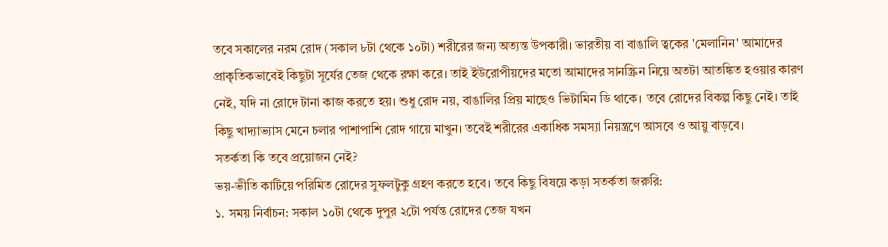তবে সকালের নরম রোদ (সকাল ৮টা থেকে ১০টা) শরীরের জন্য অত্যন্ত উপকারী। ভারতীয় বা বাঙালি ত্বকের 'মেলানিন' আমাদের প্রাকৃতিকভাবেই কিছুটা সূর্যের তেজ থেকে রক্ষা করে। তাই ইউরোপীয়দের মতো আমাদের সানস্ক্রিন নিয়ে অতটা আতঙ্কিত হওয়ার কারণ নেই, যদি না রোদে টানা কাজ করতে হয়। শুধু রোদ নয়, বাঙালির প্রিয় মাছেও ভিটামিন ডি থাকে। তবে রোদের বিকল্প কিছু নেই। তাই কিছু খাদ্যাভ্যাস মেনে চলার পাশাপাশি রোদ গায়ে মাখুন। তবেই শরীরের একাধিক সমস্যা নিয়ন্ত্রণে আসবে ও আয়ু বাড়বে।
সতর্কতা কি তবে প্রয়োজন নেই?
ভয়-ভীতি কাটিয়ে পরিমিত রোদের সুফলটুকু গ্রহণ করতে হবে। তবে কিছু বিষয়ে কড়া সতর্কতা জরুরি:
১. সময় নির্বাচন: সকাল ১০টা থেকে দুপুর ২টো পর্যন্ত রোদের তেজ যখন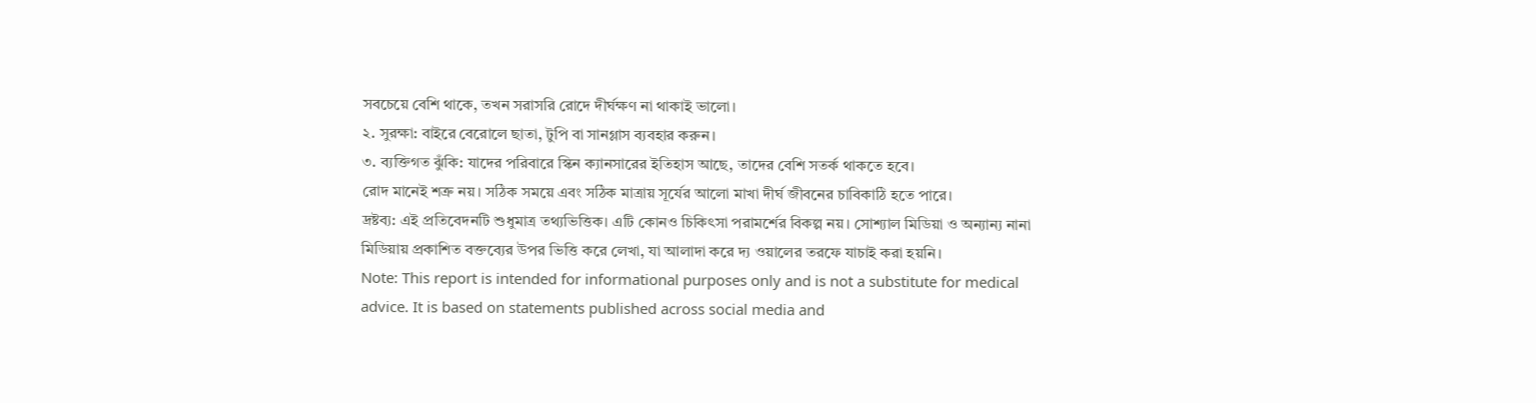সবচেয়ে বেশি থাকে, তখন সরাসরি রোদে দীর্ঘক্ষণ না থাকাই ভালো।
২. সুরক্ষা: বাইরে বেরোলে ছাতা, টুপি বা সানগ্লাস ব্যবহার করুন।
৩. ব্যক্তিগত ঝুঁকি: যাদের পরিবারে স্কিন ক্যানসারের ইতিহাস আছে, তাদের বেশি সতর্ক থাকতে হবে।
রোদ মানেই শত্রু নয়। সঠিক সময়ে এবং সঠিক মাত্রায় সূর্যের আলো মাখা দীর্ঘ জীবনের চাবিকাঠি হতে পারে।
দ্রষ্টব্য: এই প্রতিবেদনটি শুধুমাত্র তথ্যভিত্তিক। এটি কোনও চিকিৎসা পরামর্শের বিকল্প নয়। সোশ্যাল মিডিয়া ও অন্যান্য নানা মিডিয়ায় প্রকাশিত বক্তব্যের উপর ভিত্তি করে লেখা, যা আলাদা করে দ্য ওয়ালের তরফে যাচাই করা হয়নি।
Note: This report is intended for informational purposes only and is not a substitute for medical advice. It is based on statements published across social media and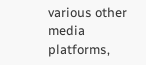various other media platforms,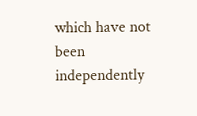which have not been independently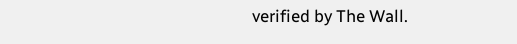verified by The Wall.